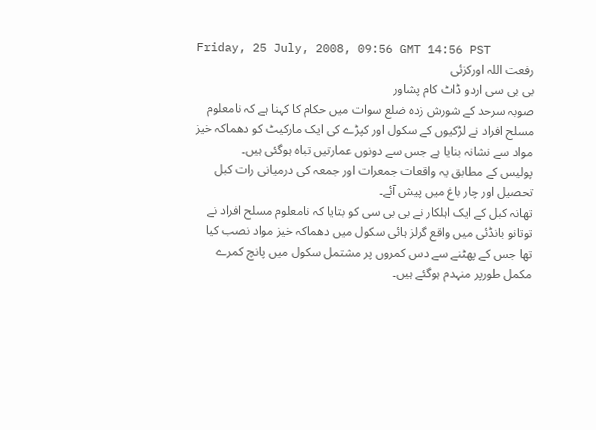Friday, 25 July, 2008, 09:56 GMT 14:56 PST
رفعت اللہ اورکزئی
بی بی سی اردو ڈاٹ کام پشاور
صوبہ سرحد کے شورش زدہ ضلع سوات میں حکام کا کہنا ہے کہ نامعلوم مسلح افراد نے لڑکیوں کے سکول اور کپڑے کی ایک مارکیٹ کو دھماکہ خیز مواد سے نشانہ بنایا ہے جس سے دونوں عمارتیں تباہ ہوگئی ہیں۔
پولیس کے مطابق یہ واقعات جمعرات اور جمعہ کی درمیانی رات کبل تحصیل اور چار باغ میں پیش آئے۔
تھانہ کبل کے ایک اہلکار نے بی بی سی کو بتایا کہ نامعلوم مسلح افراد نے توتانو بانڈئی میں واقع گرلز ہائی سکول میں دھماکہ خیز مواد نصب کیا تھا جس کے پھٹنے سے دس کمروں پر مشتمل سکول میں پانچ کمرے مکمل طورپر منہدم ہوگئے ہیں۔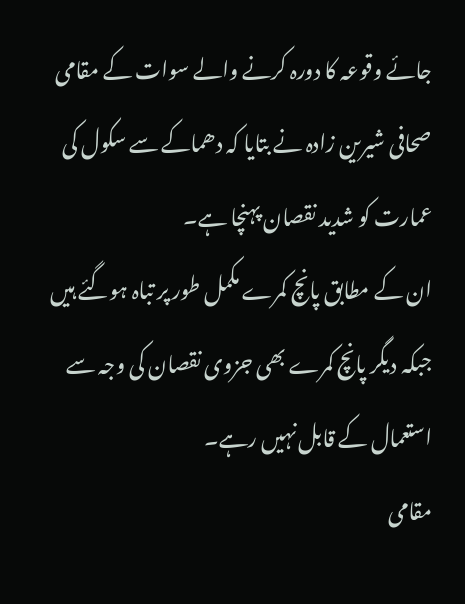جائے وقوعہ کا دورہ کرنے والے سوات کے مقامی صحافی شیرین زادہ نے بتایا کہ دھماکے سے سکول کی عمارت کو شدید نقصان پہنچا ہے۔
ان کے مطابق پانچ کمرے مکمل طور پر تباہ ہوگئے ہیں جبکہ دیگر پانچ کمرے بھی جزوی نقصان کی وجہ سے استعمال کے قابل نہیں رہے۔
مقامی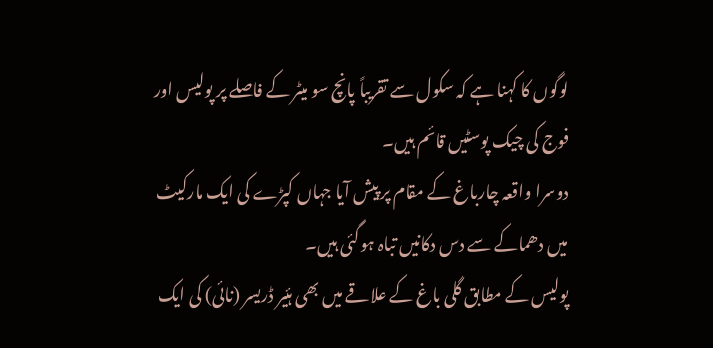لوگوں کا کہنا ہے کہ سکول سے تقریباً پانچ سو میٹر کے فاصلے پر پولیس اور فوج کی چیک پوسٹیں قائم ہیں۔
دوسرا واقعہ چارباغ کے مقام پر پیش آیا جہاں کپڑے کی ایک مارکیٹ میں دھماکے سے دس دکانیں تباہ ہوگئی ہیں۔
پولیس کے مطابق گلی باغ کے علاقے میں بھی ہئیر ڈریسر (نائی) کی ایک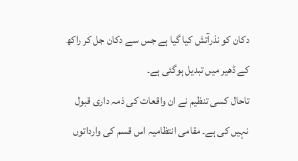دکان کو نذرآتش کیا گیا ہے جس سے دکان جل کر راکھ کے ڈھیر میں تبدیل ہوگئی ہے۔
تاحال کسی تنظیم نے ان واقعات کی ذمہ داری قبول نہیں کی ہے۔ مقامی انتظامیہ اس قسم کی وارداتوں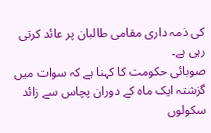کی ذمہ داری مقامی طالبان پر عائد کرتی رہی ہے۔
صوبائی حکومت کا کہنا ہے کہ سوات میں گزشتہ ایک ماہ کے دوران پچاس سے زائد سکولوں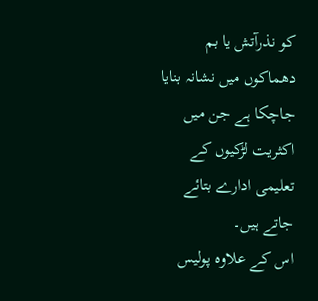کو نذرآتش یا بم دھماکوں میں نشانہ بنایا جاچکا ہے جن میں اکثریت لڑکیوں کے تعلیمی ادارے بتائے جاتے ہیں۔
اس کے علاوہ پولیس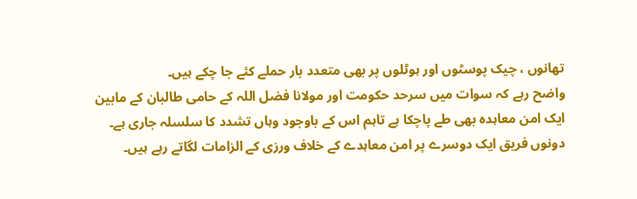تھانوں ، چیک پوسٹوں اور ہوٹلوں پر بھی متعدد بار حملے کئے جا چکے ہیں۔
واضح رہے کہ سوات میں سرحد حکومت اور مولانا فضل اللہ کے حامی طالبان کے مابین ایک امن معاہدہ بھی طے پاچکا ہے تاہم اس کے باوجود وہاں تشدد کا سلسلہ جاری ہے۔ دونوں فریق ایک دوسرے پر امن معاہدے کے خلاف ورزی کے الزامات لگاتے رہے ہیں۔